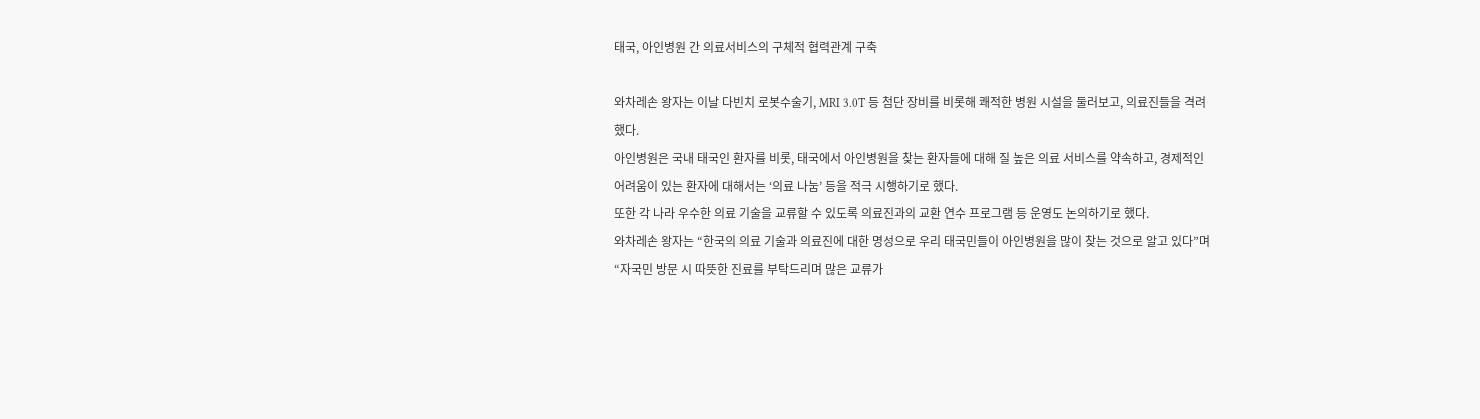태국, 아인병원 간 의료서비스의 구체적 협력관계 구축

와차레손 왕자는 이날 다빈치 로봇수술기, MRI 3.0T 등 첨단 장비를 비롯해 쾌적한 병원 시설을 둘러보고, 의료진들을 격려했다.
아인병원은 국내 태국인 환자를 비롯, 태국에서 아인병원을 찾는 환자들에 대해 질 높은 의료 서비스를 약속하고, 경제적인 어려움이 있는 환자에 대해서는 ‘의료 나눔’ 등을 적극 시행하기로 했다.
또한 각 나라 우수한 의료 기술을 교류할 수 있도록 의료진과의 교환 연수 프로그램 등 운영도 논의하기로 했다.
와차레손 왕자는 “한국의 의료 기술과 의료진에 대한 명성으로 우리 태국민들이 아인병원을 많이 찾는 것으로 알고 있다”며 “자국민 방문 시 따뜻한 진료를 부탁드리며 많은 교류가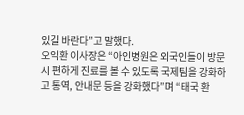있길 바란다”고 말했다.
오익환 이사장은 “아인병원은 외국인들이 방문 시 편하게 진료를 볼 수 있도록 국제팀을 강화하고 통역, 안내문 등을 강화했다”며 “태국 환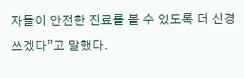자들이 안전한 진료를 볼 수 있도록 더 신경쓰겠다”고 말했다.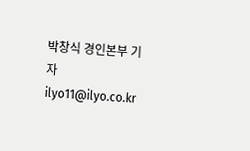박창식 경인본부 기자 ilyo11@ilyo.co.kr